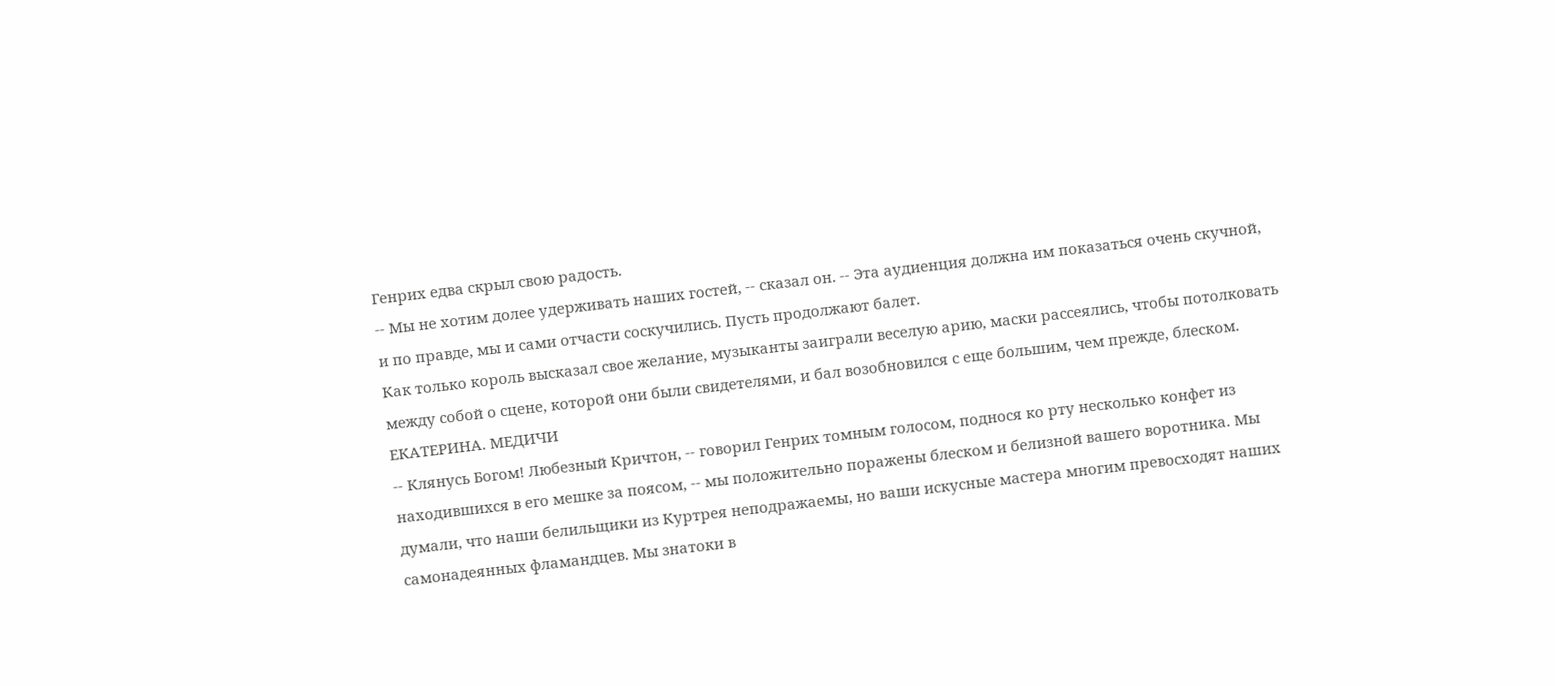Генрих едва скрыл свою радость.
-- Мы не хотим долее удерживать наших гостей, -- сказал он. -- Эта аудиенция должна им показаться очень скучной, и по правде, мы и сами отчасти соскучились. Пусть продолжают балет.
Как только король высказал свое желание, музыканты заиграли веселую арию, маски рассеялись, чтобы потолковать между собой о сцене, которой они были свидетелями, и бал возобновился с еще большим, чем прежде, блеском.
ЕКАТЕРИНА. МЕДИЧИ
-- Клянусь Богом! Любезный Кричтон, -- говорил Генрих томным голосом, поднося ко рту несколько конфет из находившихся в его мешке за поясом, -- мы положительно поражены блеском и белизной вашего воротника. Мы думали, что наши белильщики из Куртрея неподражаемы, но ваши искусные мастера многим превосходят наших самонадеянных фламандцев. Мы знатоки в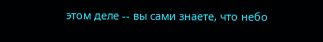этом деле -- вы сами знаете, что небо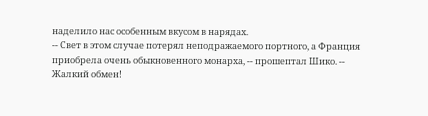наделило нас особенным вкусом в нарядах.
-- Свет в этом случае потерял неподражаемого портного, а Франция приобрела очень обыкновенного монарха, -- прошептал Шико. -- Жалкий обмен!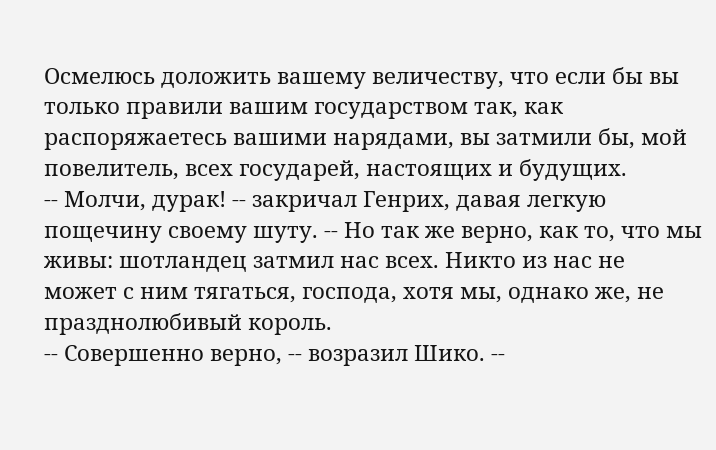Осмелюсь доложить вашему величеству, что если бы вы только правили вашим государством так, как распоряжаетесь вашими нарядами, вы затмили бы, мой повелитель, всех государей, настоящих и будущих.
-- Молчи, дурак! -- закричал Генрих, давая легкую пощечину своему шуту. -- Но так же верно, как то, что мы живы: шотландец затмил нас всех. Никто из нас не может с ним тягаться, господа, хотя мы, однако же, не празднолюбивый король.
-- Совершенно верно, -- возразил Шико. --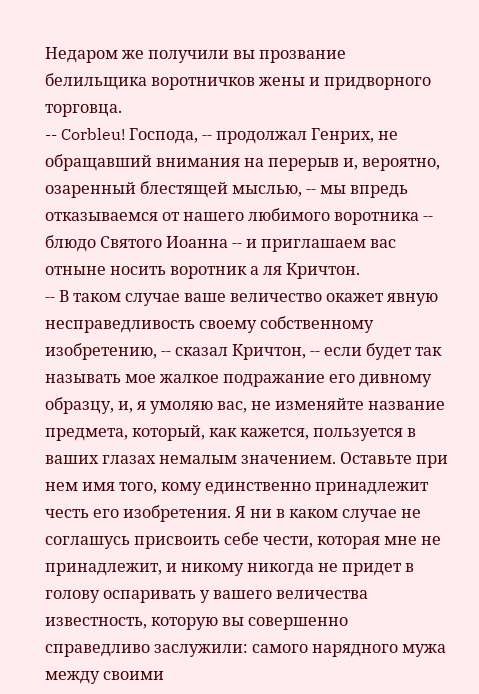Недаром же получили вы прозвание белильщика воротничков жены и придворного торговца.
-- Corbleu! Господа, -- продолжал Генрих, не обращавший внимания на перерыв и, вероятно, озаренный блестящей мыслью, -- мы впредь отказываемся от нашего любимого воротника -- блюдо Святого Иоанна -- и приглашаем вас отныне носить воротник а ля Кричтон.
-- В таком случае ваше величество окажет явную несправедливость своему собственному изобретению, -- сказал Кричтон, -- если будет так называть мое жалкое подражание его дивному образцу, и, я умоляю вас, не изменяйте название предмета, который, как кажется, пользуется в ваших глазах немалым значением. Оставьте при нем имя того, кому единственно принадлежит честь его изобретения. Я ни в каком случае не соглашусь присвоить себе чести, которая мне не принадлежит, и никому никогда не придет в голову оспаривать у вашего величества известность, которую вы совершенно справедливо заслужили: самого нарядного мужа между своими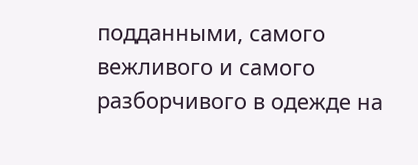подданными, самого вежливого и самого разборчивого в одежде на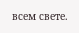всем свете.